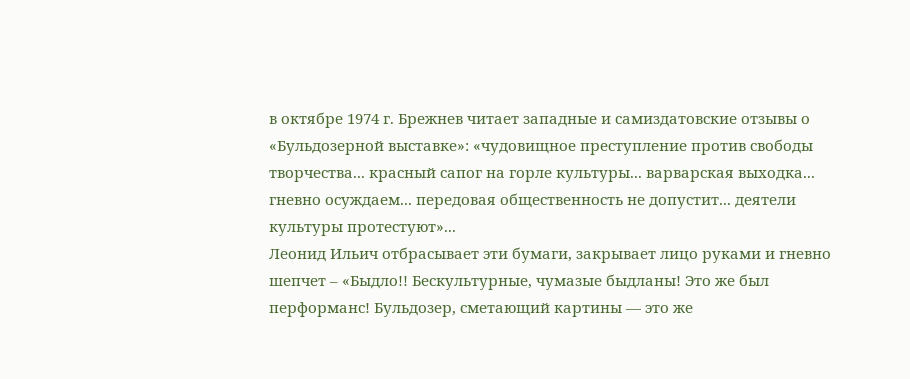в октябре 1974 г. Брежнев читает западные и самиздатовские отзывы о «Бульдозерной выставке»: «чудовищное преступление против свободы творчества... красный сапог на горле культуры... варварская выходка... гневно осуждаем... передовая общественность не допустит... деятели культуры протестуют»...
Леонид Ильич отбрасывает эти бумаги, закрывает лицо руками и гневно шепчет – «Быдло!! Бескультурные, чумазые быдланы! Это же был перформанс! Бульдозер, сметающий картины — это же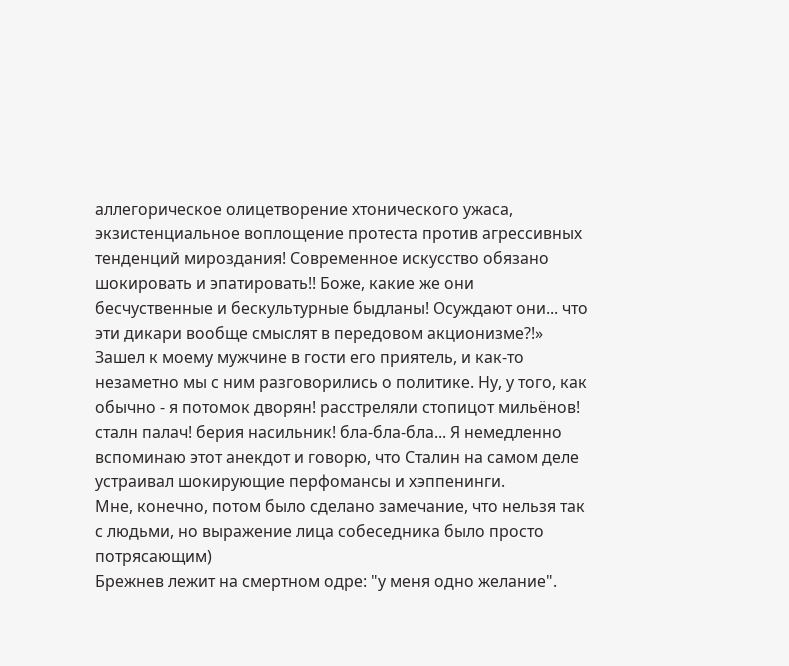аллегорическое олицетворение хтонического ужаса, экзистенциальное воплощение протеста против агрессивных тенденций мироздания! Современное искусство обязано шокировать и эпатировать!! Боже, какие же они бесчуственные и бескультурные быдланы! Осуждают они... что эти дикари вообще смыслят в передовом акционизме?!»
Зашел к моему мужчине в гости его приятель, и как-то незаметно мы с ним разговорились о политике. Ну, у того, как обычно - я потомок дворян! расстреляли стопицот мильёнов! сталн палач! берия насильник! бла-бла-бла... Я немедленно вспоминаю этот анекдот и говорю, что Сталин на самом деле устраивал шокирующие перфомансы и хэппенинги.
Мне, конечно, потом было сделано замечание, что нельзя так с людьми, но выражение лица собеседника было просто потрясающим)
Брежнев лежит на смертном одре: "у меня одно желание".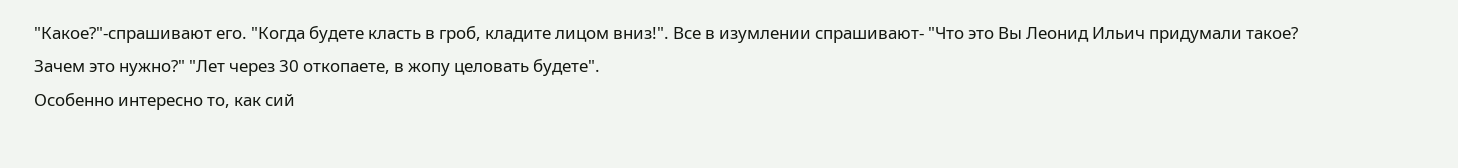"Какое?"-спрашивают его. "Когда будете класть в гроб, кладите лицом вниз!". Все в изумлении спрашивают- "Что это Вы Леонид Ильич придумали такое? Зачем это нужно?" "Лет через 30 откопаете, в жопу целовать будете".
Особенно интересно то, как сий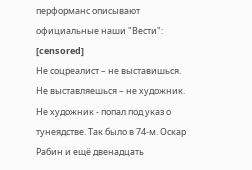перформанс описывают официальные наши "Вести":
[censored]
Не соцреалист – не выставишься. Не выставляешься – не художник. Не художник - попал под указ о тунеядстве. Так было в 74-м. Оскар Рабин и ещё двенадцать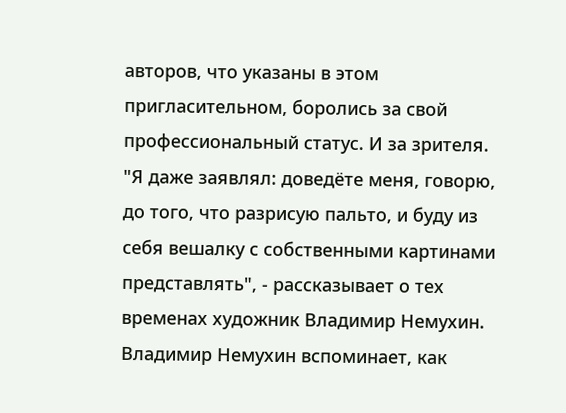авторов, что указаны в этом пригласительном, боролись за свой профессиональный статус. И за зрителя.
"Я даже заявлял: доведёте меня, говорю, до того, что разрисую пальто, и буду из себя вешалку с собственными картинами представлять", - рассказывает о тех временах художник Владимир Немухин.
Владимир Немухин вспоминает, как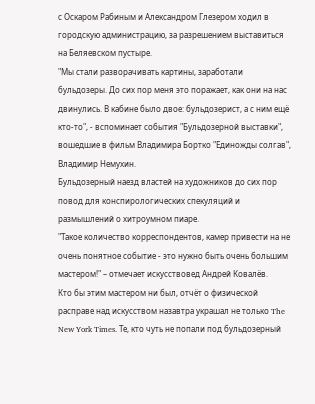с Оскаром Рабиным и Александром Глезером ходил в городскую администрацию, за разрешением выставиться на Беляевском пустыре.
"Мы стали разворачивать картины, заработали бульдозеры. До сих пор меня это поражает, как они на нас двинулись. В кабине было двое: бульдозерист, а с ним ещё кто-то", - вспоминает события "Бульдозерной выставки", вошедшие в фильм Владимира Бортко "Единожды солгав", Владимир Немухин.
Бульдозерный наезд властей на художников до сих пор повод для конспирологических спекуляций и размышлений о хитроумном пиаре.
"Такое количество корреспондентов, камер привести на не очень понятное событие - это нужно быть очень большим мастером!" – отмечает искусствовед Андрей Ковалёв.
Кто бы этим мастером ни был, отчёт о физической расправе над искусством назавтра украшал не только The New York Times. Те, кто чуть не попали под бульдозерный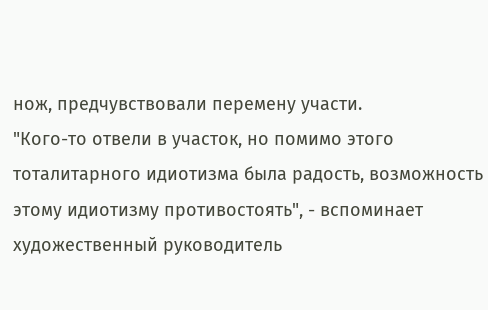нож, предчувствовали перемену участи.
"Кого-то отвели в участок, но помимо этого тоталитарного идиотизма была радость, возможность этому идиотизму противостоять", - вспоминает художественный руководитель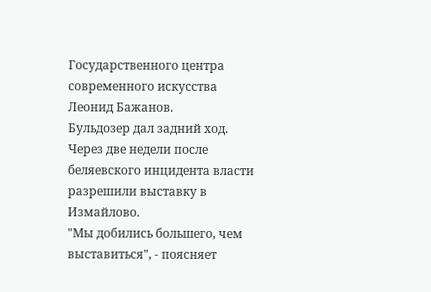Государственного центра современного искусства Леонид Бажанов.
Бульдозер дал задний ход. Через две недели после беляевского инцидента власти разрешили выставку в Измайлово.
"Мы добились большего, чем выставиться", - поясняет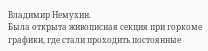Владимир Немухин.
Была открыта живописная секция при горкоме графики, где стали проходить постоянные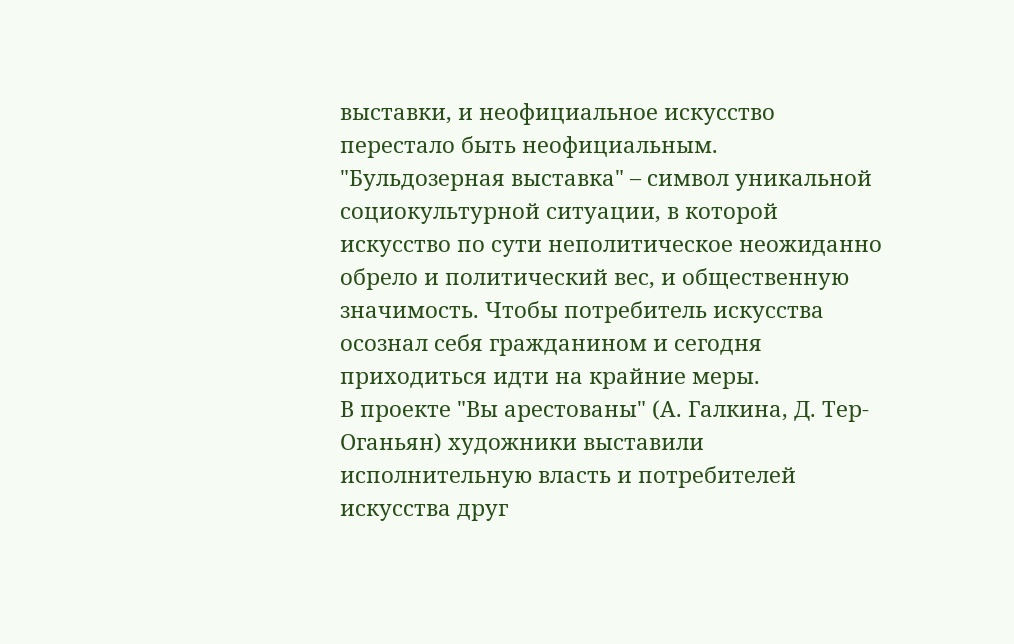выставки, и неофициальное искусство перестало быть неофициальным.
"Бульдозерная выставка" – символ уникальной социокультурной ситуации, в которой искусство по сути неполитическое неожиданно обрело и политический вес, и общественную значимость. Чтобы потребитель искусства осознал себя гражданином и сегодня приходиться идти на крайние меры.
В проекте "Вы арестованы" (А. Галкина, Д. Тер-Оганьян) художники выставили исполнительную власть и потребителей искусства друг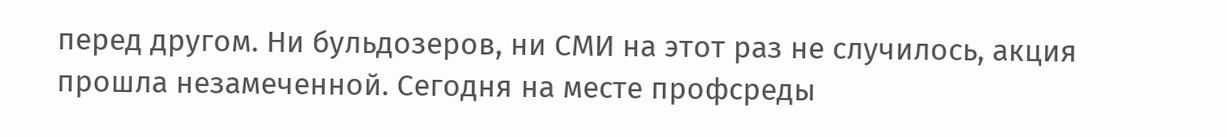перед другом. Ни бульдозеров, ни СМИ на этот раз не случилось, акция прошла незамеченной. Сегодня на месте профсреды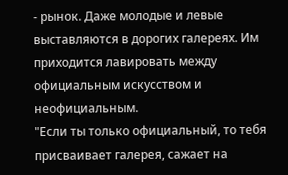- рынок. Даже молодые и левые выставляются в дорогих галереях. Им приходится лавировать между официальным искусством и неофициальным.
"Если ты только официальный, то тебя присваивает галерея, сажает на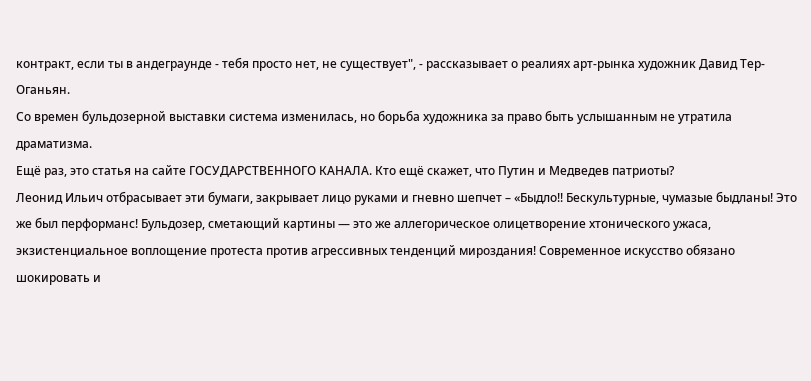контракт, если ты в андеграунде - тебя просто нет, не существует", - рассказывает о реалиях арт-рынка художник Давид Тер-Оганьян.
Со времен бульдозерной выставки система изменилась, но борьба художника за право быть услышанным не утратила драматизма.
Ещё раз, это статья на сайте ГОСУДАРСТВЕННОГО КАНАЛА. Кто ещё скажет, что Путин и Медведев патриоты?
Леонид Ильич отбрасывает эти бумаги, закрывает лицо руками и гневно шепчет – «Быдло!! Бескультурные, чумазые быдланы! Это же был перформанс! Бульдозер, сметающий картины — это же аллегорическое олицетворение хтонического ужаса, экзистенциальное воплощение протеста против агрессивных тенденций мироздания! Современное искусство обязано шокировать и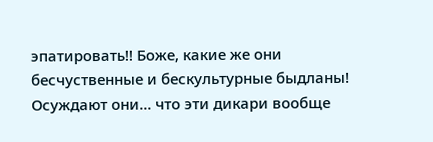эпатировать!! Боже, какие же они бесчуственные и бескультурные быдланы! Осуждают они... что эти дикари вообще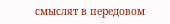смыслят в передовом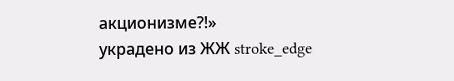акционизме?!»
украдено из ЖЖ stroke_edge